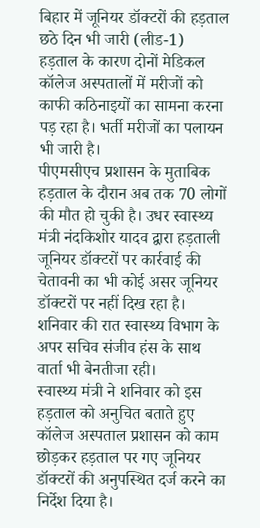बिहार में जूनियर डॉक्टरों की हड़ताल छठे दिन भी जारी (लीड-1)
हड़ताल के कारण दोनों मेडिकल कॉलेज अस्पतालों में मरीजों को काफी कठिनाइयों का सामना करना पड़ रहा है। भर्ती मरीजों का पलायन भी जारी है।
पीएमसीएच प्रशासन के मुताबिक हड़ताल के दौरान अब तक 70 लोगों की मौत हो चुकी है। उधर स्वास्थ्य मंत्री नंदकिशोर यादव द्वारा हड़ताली जूनियर डॉक्टरों पर कार्रवाई की चेतावनी का भी कोई असर जूनियर डॉक्टरों पर नहीं दिख रहा है। शनिवार की रात स्वास्थ्य विभाग के अपर सचिव संजीव हंस के साथ वार्ता भी बेनतीजा रही।
स्वास्थ्य मंत्री ने शनिवार को इस हड़ताल को अनुचित बताते हुए कॉलेज अस्पताल प्रशासन को काम छोड़कर हड़ताल पर गए जूनियर डॉक्टरों की अनुपस्थित दर्ज करने का निर्देश दिया है।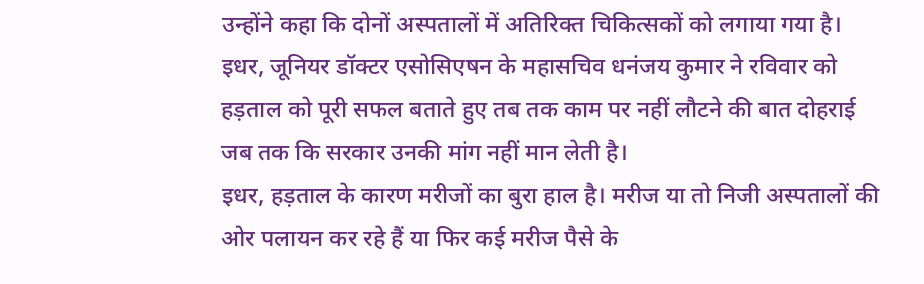उन्होंने कहा कि दोनों अस्पतालों में अतिरिक्त चिकित्सकों को लगाया गया है।
इधर, जूनियर डॉक्टर एसोसिएषन के महासचिव धनंजय कुमार ने रविवार को हड़ताल को पूरी सफल बताते हुए तब तक काम पर नहीं लौटने की बात दोहराई जब तक कि सरकार उनकी मांग नहीं मान लेती है।
इधर, हड़ताल के कारण मरीजों का बुरा हाल है। मरीज या तो निजी अस्पतालों की ओर पलायन कर रहे हैं या फिर कई मरीज पैसे के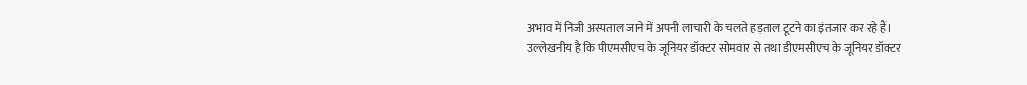अभाव में निजी अस्पताल जाने में अपनी लाचारी के चलते हड़ताल टूटने का इंतजार कर रहे हैं।
उल्लेखनीय है कि पीएमसीएच के जूनियर डॉक्टर सोमवार से तथा डीएमसीएच के जूनियर डॉक्टर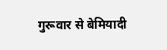गुरूवार से बेमियादी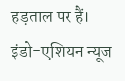हड़ताल पर हैं।
इंडो-एशियन न्यूज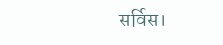सर्विस।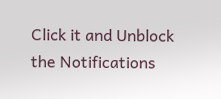Click it and Unblock the Notifications